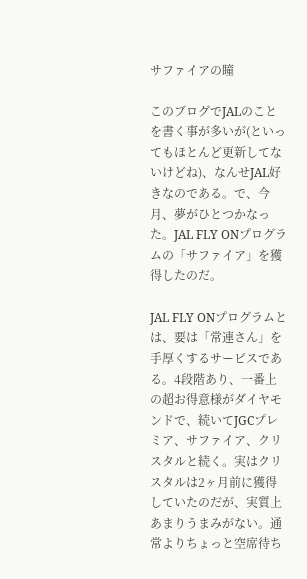サファイアの瞳

このブログでJALのことを書く事が多いが(といってもほとんど更新してないけどね)、なんせJAL好きなのである。で、今月、夢がひとつかなった。JAL FLY ONプログラムの「サファイア」を獲得したのだ。

JAL FLY ONプログラムとは、要は「常連さん」を手厚くするサービスである。4段階あり、一番上の超お得意様がダイヤモンドで、続いてJGCプレミア、サファイア、クリスタルと続く。実はクリスタルは2ヶ月前に獲得していたのだが、実質上あまりうまみがない。通常よりちょっと空席待ち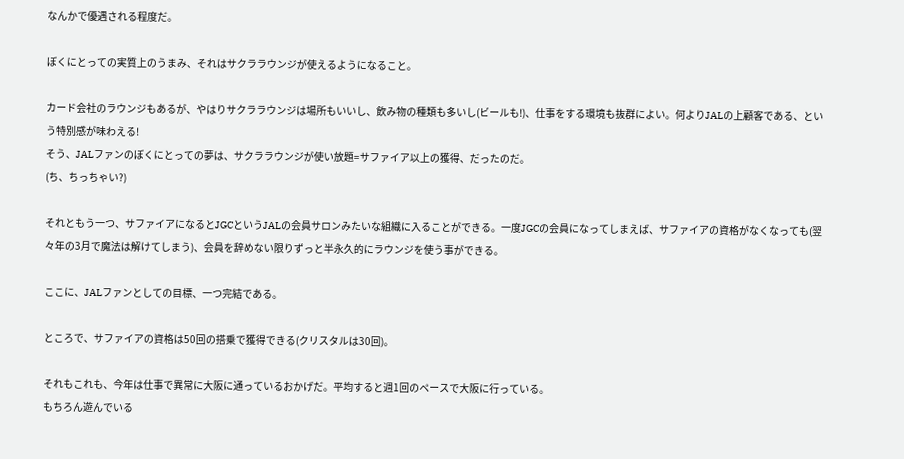なんかで優遇される程度だ。

ぼくにとっての実質上のうまみ、それはサクララウンジが使えるようになること。

カード会社のラウンジもあるが、やはりサクララウンジは場所もいいし、飲み物の種類も多いし(ビールも!)、仕事をする環境も抜群によい。何よりJALの上顧客である、という特別感が味わえる!
そう、JALファンのぼくにとっての夢は、サクララウンジが使い放題=サファイア以上の獲得、だったのだ。
(ち、ちっちゃい?)

それともう一つ、サファイアになるとJGCというJALの会員サロンみたいな組織に入ることができる。一度JGCの会員になってしまえば、サファイアの資格がなくなっても(翌々年の3月で魔法は解けてしまう)、会員を辞めない限りずっと半永久的にラウンジを使う事ができる。

ここに、JALファンとしての目標、一つ完結である。

ところで、サファイアの資格は50回の搭乗で獲得できる(クリスタルは30回)。

それもこれも、今年は仕事で異常に大阪に通っているおかげだ。平均すると週1回のペースで大阪に行っている。
もちろん遊んでいる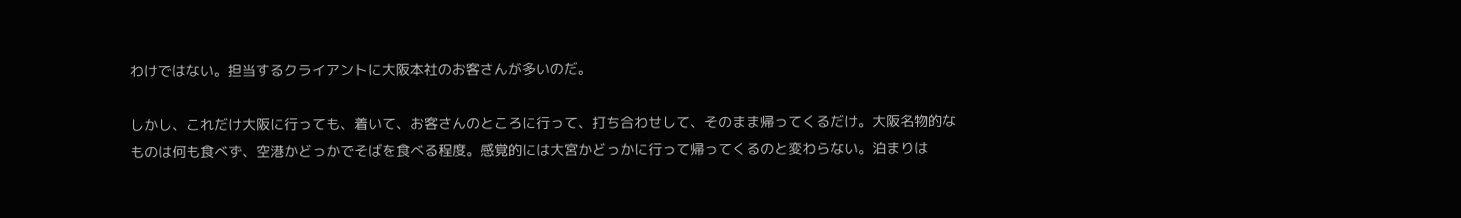わけではない。担当するクライアントに大阪本社のお客さんが多いのだ。

しかし、これだけ大阪に行っても、着いて、お客さんのところに行って、打ち合わせして、そのまま帰ってくるだけ。大阪名物的なものは何も食べず、空港かどっかでそばを食べる程度。感覚的には大宮かどっかに行って帰ってくるのと変わらない。泊まりは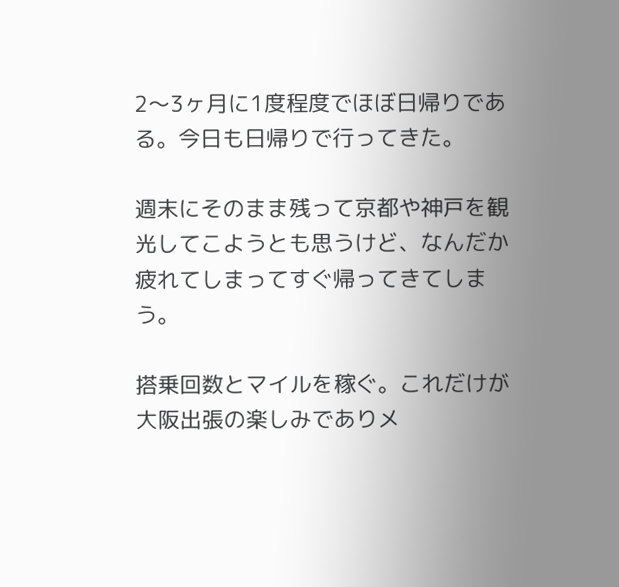2〜3ヶ月に1度程度でほぼ日帰りである。今日も日帰りで行ってきた。

週末にそのまま残って京都や神戸を観光してこようとも思うけど、なんだか疲れてしまってすぐ帰ってきてしまう。

搭乗回数とマイルを稼ぐ。これだけが大阪出張の楽しみでありメ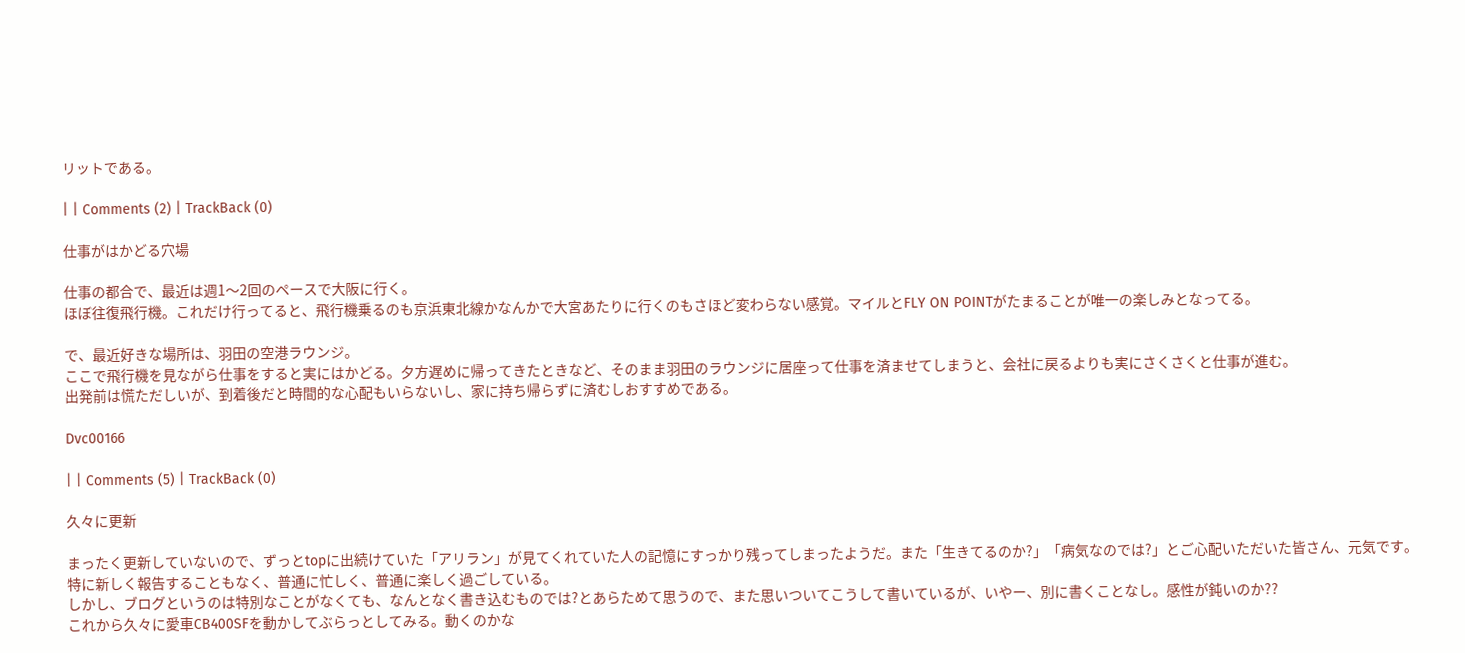リットである。

| | Comments (2) | TrackBack (0)

仕事がはかどる穴場

仕事の都合で、最近は週1〜2回のペースで大阪に行く。
ほぼ往復飛行機。これだけ行ってると、飛行機乗るのも京浜東北線かなんかで大宮あたりに行くのもさほど変わらない感覚。マイルとFLY ON POINTがたまることが唯一の楽しみとなってる。

で、最近好きな場所は、羽田の空港ラウンジ。
ここで飛行機を見ながら仕事をすると実にはかどる。夕方遅めに帰ってきたときなど、そのまま羽田のラウンジに居座って仕事を済ませてしまうと、会社に戻るよりも実にさくさくと仕事が進む。
出発前は慌ただしいが、到着後だと時間的な心配もいらないし、家に持ち帰らずに済むしおすすめである。

Dvc00166

| | Comments (5) | TrackBack (0)

久々に更新

まったく更新していないので、ずっとtopに出続けていた「アリラン」が見てくれていた人の記憶にすっかり残ってしまったようだ。また「生きてるのか?」「病気なのでは?」とご心配いただいた皆さん、元気です。
特に新しく報告することもなく、普通に忙しく、普通に楽しく過ごしている。
しかし、ブログというのは特別なことがなくても、なんとなく書き込むものでは?とあらためて思うので、また思いついてこうして書いているが、いやー、別に書くことなし。感性が鈍いのか??
これから久々に愛車CB400SFを動かしてぶらっとしてみる。動くのかな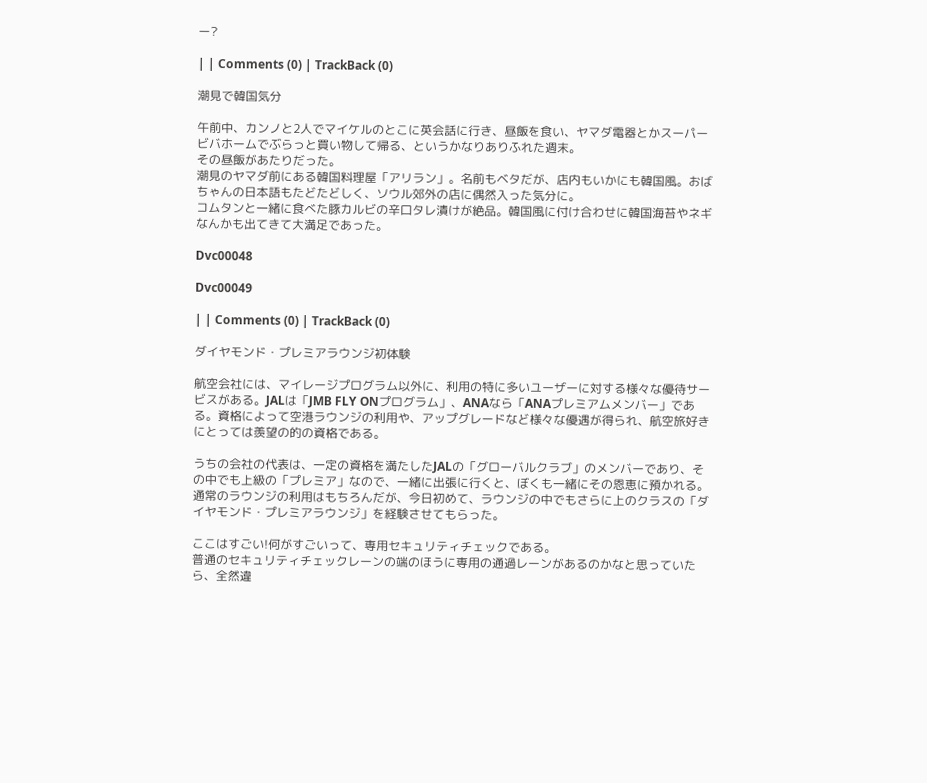ー?

| | Comments (0) | TrackBack (0)

潮見で韓国気分

午前中、カンノと2人でマイケルのとこに英会話に行き、昼飯を食い、ヤマダ電器とかスーパービバホームでぶらっと買い物して帰る、というかなりありふれた週末。
その昼飯があたりだった。
潮見のヤマダ前にある韓国料理屋「アリラン」。名前もベタだが、店内もいかにも韓国風。おばちゃんの日本語もたどたどしく、ソウル郊外の店に偶然入った気分に。
コムタンと一緒に食べた豚カルビの辛口タレ漬けが絶品。韓国風に付け合わせに韓国海苔やネギなんかも出てきて大満足であった。

Dvc00048

Dvc00049

| | Comments (0) | TrackBack (0)

ダイヤモンド・プレミアラウンジ初体験

航空会社には、マイレージプログラム以外に、利用の特に多いユーザーに対する様々な優待サービスがある。JALは「JMB FLY ONプログラム」、ANAなら「ANAプレミアムメンバー」である。資格によって空港ラウンジの利用や、アップグレードなど様々な優遇が得られ、航空旅好きにとっては羨望の的の資格である。

うちの会社の代表は、一定の資格を満たしたJALの「グローバルクラブ」のメンバーであり、その中でも上級の「プレミア」なので、一緒に出張に行くと、ぼくも一緒にその恩恵に預かれる。
通常のラウンジの利用はもちろんだが、今日初めて、ラウンジの中でもさらに上のクラスの「ダイヤモンド・プレミアラウンジ」を経験させてもらった。

ここはすごい!何がすごいって、専用セキュリティチェックである。
普通のセキュリティチェックレーンの端のほうに専用の通過レーンがあるのかなと思っていたら、全然違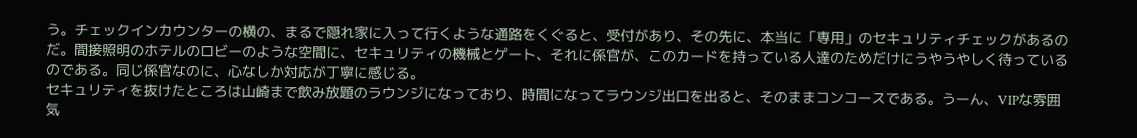う。チェックインカウンターの横の、まるで隠れ家に入って行くような通路をくぐると、受付があり、その先に、本当に「専用」のセキュリティチェックがあるのだ。間接照明のホテルのロビーのような空間に、セキュリティの機械とゲート、それに係官が、このカードを持っている人達のためだけにうやうやしく待っているのである。同じ係官なのに、心なしか対応が丁寧に感じる。
セキュリティを抜けたところは山崎まで飲み放題のラウンジになっており、時間になってラウンジ出口を出ると、そのままコンコースである。うーん、VIPな雰囲気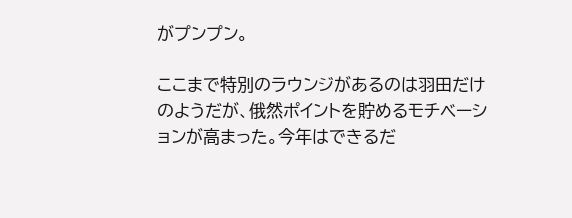がプンプン。

ここまで特別のラウンジがあるのは羽田だけのようだが、俄然ポイントを貯めるモチベーションが高まった。今年はできるだ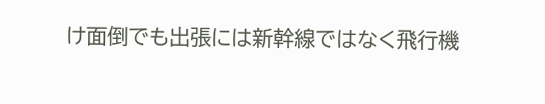け面倒でも出張には新幹線ではなく飛行機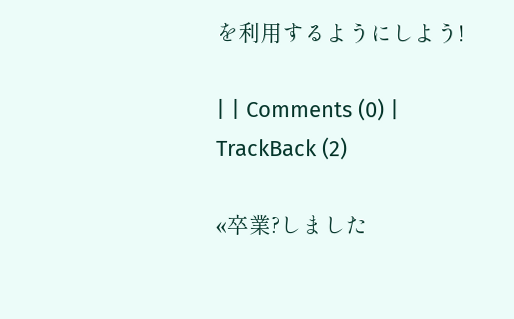を利用するようにしよう!

| | Comments (0) | TrackBack (2)

«卒業?しました